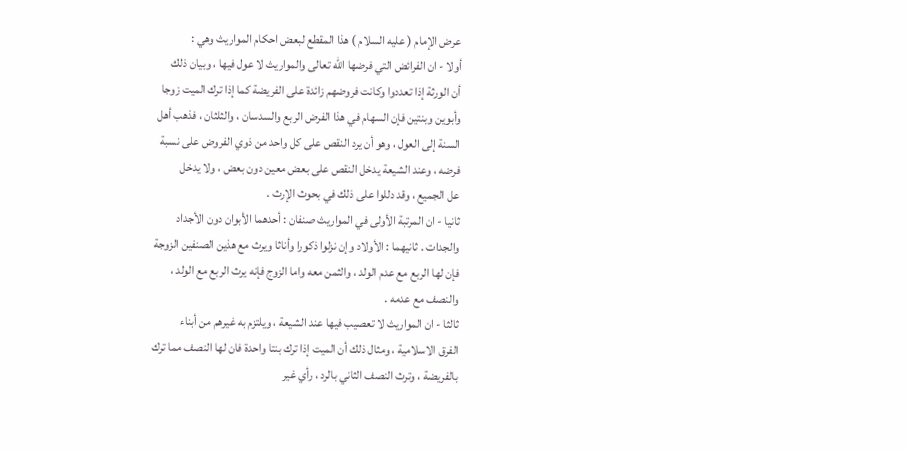عرض الإمام ( عليه السلام ) هذا المقطع لبعض احكام المواريث وهي :
أولا - ان الفرائض التي فرضها الله تعالى والمواريث لا عول فيها ، وبيان ذلك
أن الورثة إذا تعددوا وكانت فروضهم زائدة على الفريضة كما إذا ترك الميت زوجا
وأبوين وبنتين فإن السهام في هذا الفرض الربع والسدسان ، والثلثان ، فذهب أهل
السنة إلى العول ، وهو أن يرد النقص على كل واحد من ذوي الفروض على نسبة
فرضه ، وعند الشيعة يدخل النقص على بعض معين دون بعض ، ولا يدخل
عل الجميع ، وقد دللوا على ذلك في بحوث الإرث .
ثانيا - ان المرتبة الأولى في المواريث صنفان : أحدهما الأبوان دون الأجداد
والجدات . ثانيهما : الأولاد وإن نزلوا ذكورا وأناثا ويرث مع هذين الصنفين الزوجة
فإن لها الربع مع عدم الولد ، والثمن معه واما الزوج فإنه يرث الربع مع الولد ،
والنصف مع عدمه .
ثالثا - ان المواريث لا تعصيب فيها عند الشيعة ، ويلتزم به غيرهم من أبناء
الفرق الاسلامية ، ومثال ذلك أن الميت إذا ترك بنتا واحدة فان لها النصف مما ترك
بالفريضة ، وترث النصف الثاني بالرد ، رأي غير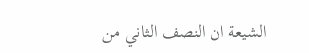الشيعة ان النصف الثاني من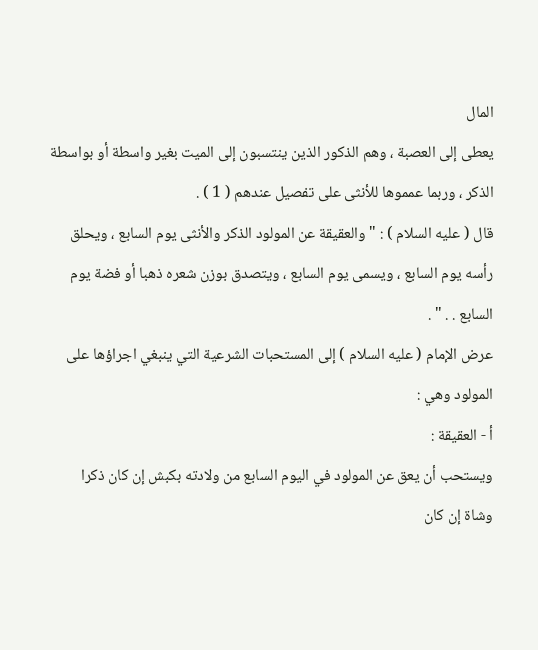المال
يعطى إلى العصبة ، وهم الذكور الذين ينتسبون إلى الميت بغير واسطة أو بواسطة
الذكر ، وربما عمموها للأنثى على تفصيل عندهم ( 1 ) .
قال ( عليه السلام ) : " والعقيقة عن المولود الذكر والأنثى يوم السابع ، ويحلق
رأسه يوم السابع ، ويسمى يوم السابع ، ويتصدق بوزن شعره ذهبا أو فضة يوم
السابع . . " .
عرض الإمام ( عليه السلام ) إلى المستحبات الشرعية التي ينبغي اجراؤها على
المولود وهي :
أ - العقيقة :
ويستحب أن يعق عن المولود في اليوم السابع من ولادته بكبش إن كان ذكرا
وشاة إن كان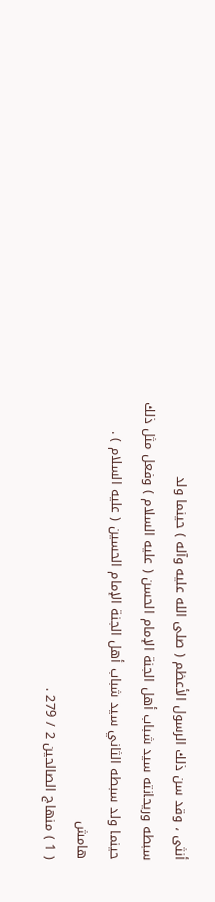أنثى ، وقد سن ذلك الرسول الأعظم ( صلى الله عليه وآله ) حينما ولد
سبطه وريحانته سيد شباب أهل الجنة الإمام الحسن ( عليه السلام ) وفعل مثل ذلك
حينما ولد سبطه الثاني سيد شباب أهل الجنة الإمام الحسين ( عليه السلام ) .
هامش
( 1 ) منهاج الصالحين 2 / 279 .